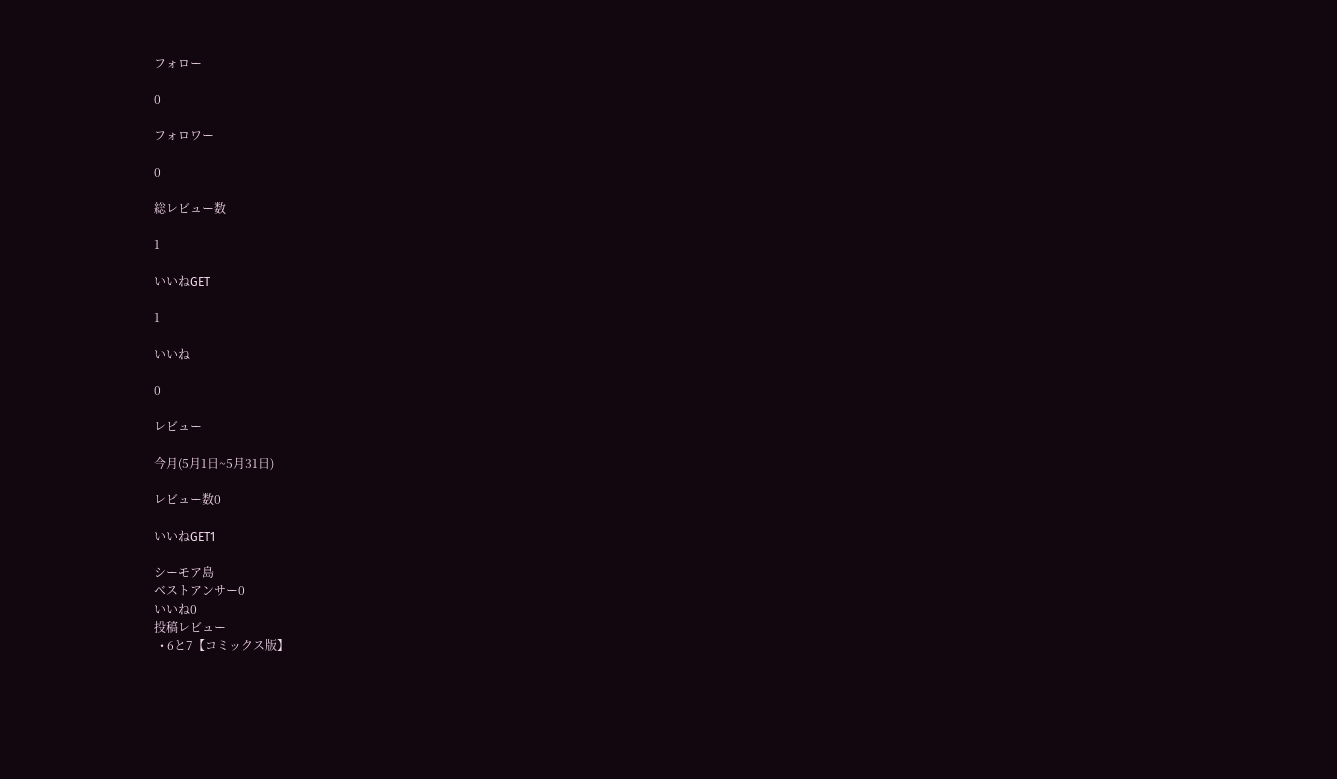フォロー

0

フォロワー

0

総レビュー数

1

いいねGET

1

いいね

0

レビュー

今月(5月1日~5月31日)

レビュー数0

いいねGET1

シーモア島
ベストアンサー0
いいね0
投稿レビュー
  • 6と7【コミックス版】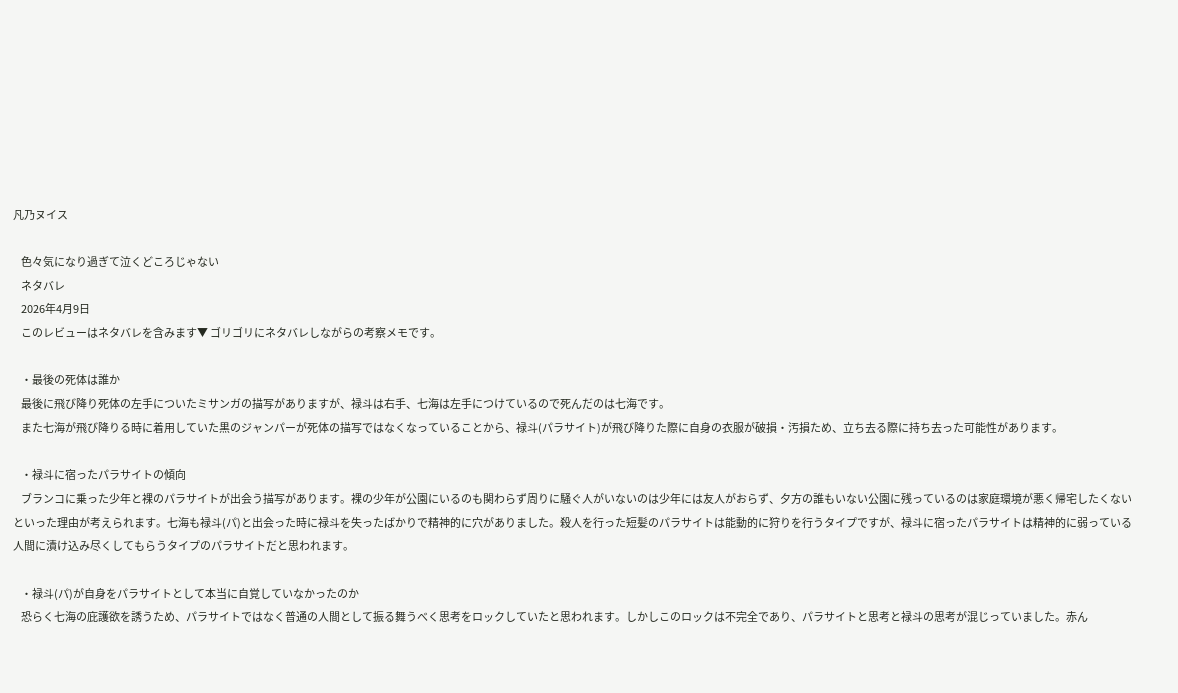凡乃ヌイス

    色々気になり過ぎて泣くどころじゃない
    ネタバレ
    2026年4月9日
    このレビューはネタバレを含みます▼ ゴリゴリにネタバレしながらの考察メモです。

    ・最後の死体は誰か
    最後に飛び降り死体の左手についたミサンガの描写がありますが、禄斗は右手、七海は左手につけているので死んだのは七海です。
    また七海が飛び降りる時に着用していた黒のジャンパーが死体の描写ではなくなっていることから、禄斗(パラサイト)が飛び降りた際に自身の衣服が破損・汚損ため、立ち去る際に持ち去った可能性があります。

    ・禄斗に宿ったパラサイトの傾向
    ブランコに乗った少年と裸のパラサイトが出会う描写があります。裸の少年が公園にいるのも関わらず周りに騒ぐ人がいないのは少年には友人がおらず、夕方の誰もいない公園に残っているのは家庭環境が悪く帰宅したくないといった理由が考えられます。七海も禄斗(パ)と出会った時に禄斗を失ったばかりで精神的に穴がありました。殺人を行った短髪のパラサイトは能動的に狩りを行うタイプですが、禄斗に宿ったパラサイトは精神的に弱っている人間に漬け込み尽くしてもらうタイプのパラサイトだと思われます。

    ・禄斗(パ)が自身をパラサイトとして本当に自覚していなかったのか
    恐らく七海の庇護欲を誘うため、パラサイトではなく普通の人間として振る舞うべく思考をロックしていたと思われます。しかしこのロックは不完全であり、パラサイトと思考と禄斗の思考が混じっていました。赤ん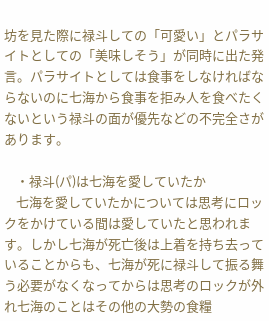坊を見た際に禄斗しての「可愛い」とパラサイトとしての「美味しそう」が同時に出た発言。パラサイトとしては食事をしなければならないのに七海から食事を拒み人を食べたくないという禄斗の面が優先などの不完全さがあります。

    ・禄斗(パ)は七海を愛していたか
    七海を愛していたかについては思考にロックをかけている間は愛していたと思われます。しかし七海が死亡後は上着を持ち去っていることからも、七海が死に禄斗して振る舞う必要がなくなってからは思考のロックが外れ七海のことはその他の大勢の食糧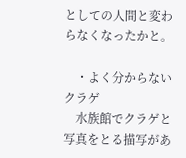としての人間と変わらなくなったかと。

    ・よく分からないクラゲ
    水族館でクラゲと写真をとる描写があ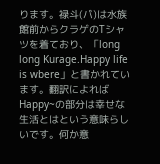ります。禄斗(パ)は水族館前からクラゲのTシャツを着ており、「long long Kurage.Happy life is wbere」と書かれています。翻訳によればHappy~の部分は幸せな生活とはという意味らしいです。何か意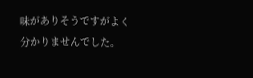味がありそうですがよく分かりませんでした。